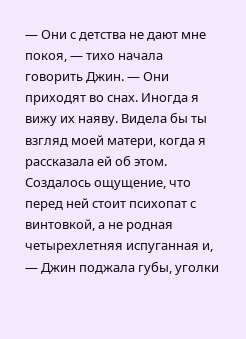— Они с детства не дают мне покоя, — тихо начала говорить Джин. — Они приходят во снах. Иногда я вижу их наяву. Видела бы ты взгляд моей матери, когда я рассказала ей об этом. Создалось ощущение, что перед ней стоит психопат с винтовкой, а не родная четырехлетняя испуганная и, — Джин поджала губы, уголки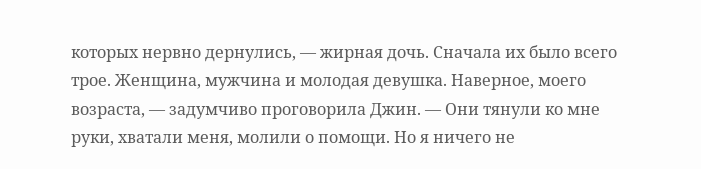которых нервно дернулись, — жирная дочь. Сначала их было всего трое. Женщина, мужчина и молодая девушка. Наверное, моего возраста, — задумчиво проговорила Джин. — Они тянули ко мне руки, хватали меня, молили о помощи. Но я ничего не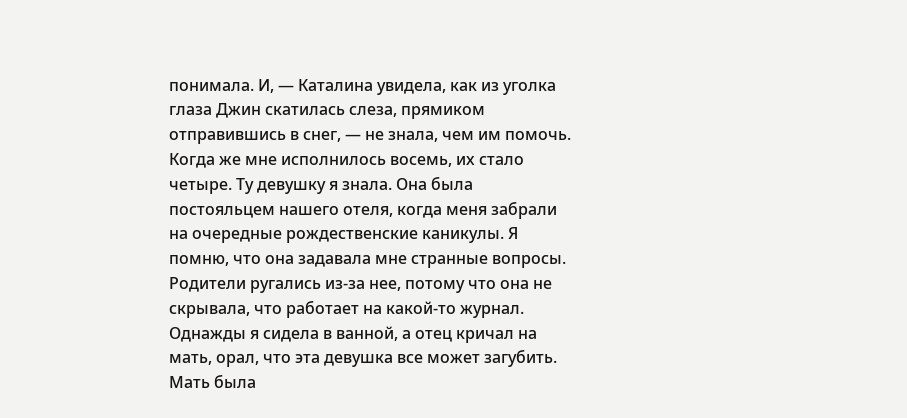понимала. И, — Каталина увидела, как из уголка глаза Джин скатилась слеза, прямиком отправившись в снег, — не знала, чем им помочь. Когда же мне исполнилось восемь, их стало четыре. Ту девушку я знала. Она была постояльцем нашего отеля, когда меня забрали на очередные рождественские каникулы. Я помню, что она задавала мне странные вопросы. Родители ругались из-за нее, потому что она не скрывала, что работает на какой-то журнал. Однажды я сидела в ванной, а отец кричал на мать, орал, что эта девушка все может загубить. Мать была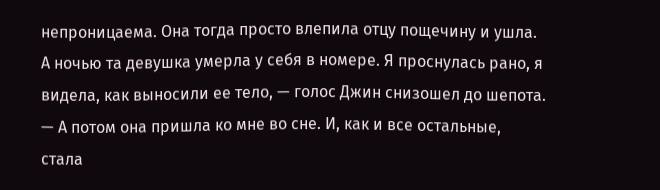непроницаема. Она тогда просто влепила отцу пощечину и ушла. А ночью та девушка умерла у себя в номере. Я проснулась рано, я видела, как выносили ее тело, — голос Джин снизошел до шепота. — А потом она пришла ко мне во сне. И, как и все остальные, стала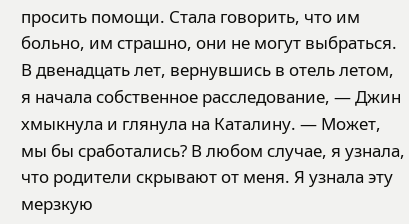просить помощи. Стала говорить, что им больно, им страшно, они не могут выбраться. В двенадцать лет, вернувшись в отель летом, я начала собственное расследование, — Джин хмыкнула и глянула на Каталину. — Может, мы бы сработались? В любом случае, я узнала, что родители скрывают от меня. Я узнала эту мерзкую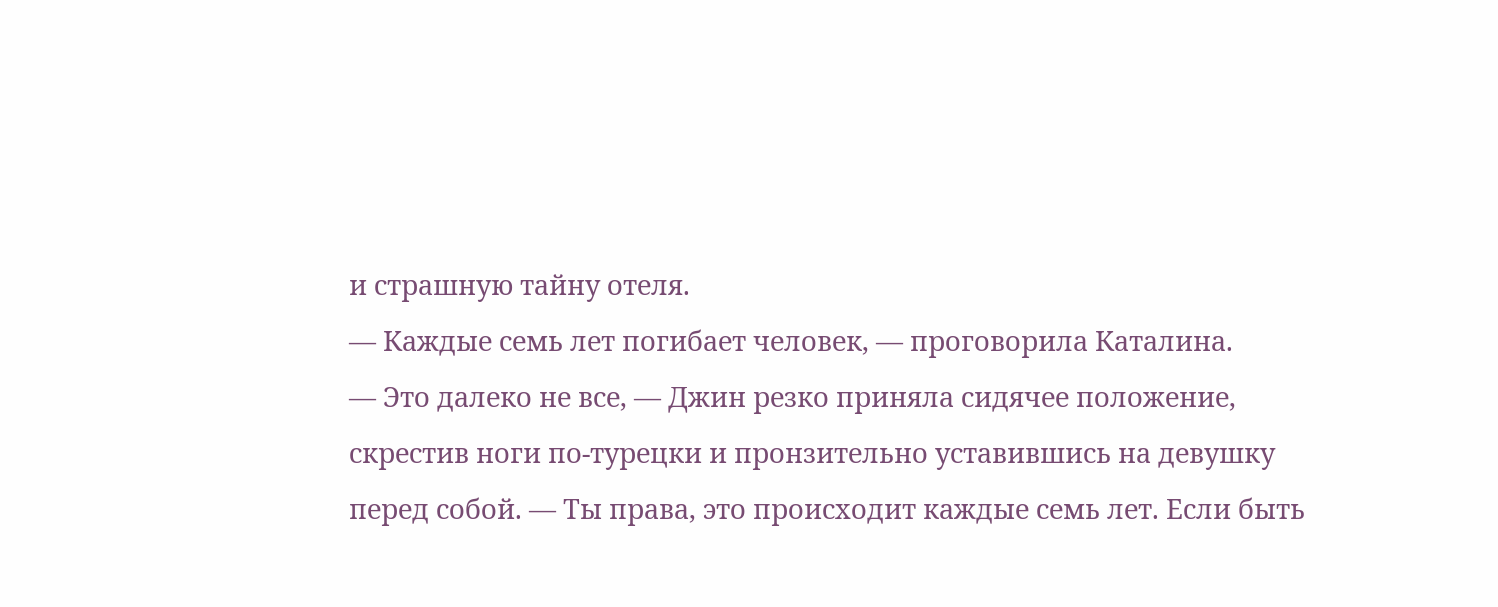и страшную тайну отеля.
— Каждые семь лет погибает человек, — проговорила Каталина.
— Это далеко не все, — Джин резко приняла сидячее положение, скрестив ноги по-турецки и пронзительно уставившись на девушку перед собой. — Ты права, это происходит каждые семь лет. Если быть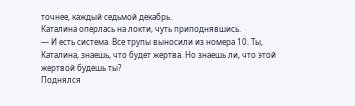точнее, каждый седьмой декабрь.
Каталина оперлась на локти, чуть приподнявшись.
— И есть система. Все трупы выносили из номера 10. Ты, Каталина, знаешь, что будет жертва. Но знаешь ли, что этой жертвой будешь ты?
Поднялся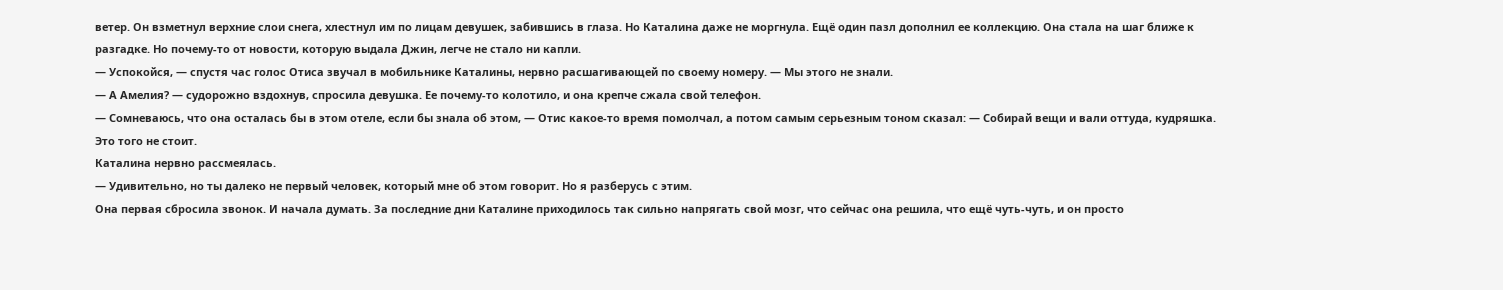ветер. Он взметнул верхние слои снега, хлестнул им по лицам девушек, забившись в глаза. Но Каталина даже не моргнула. Ещё один пазл дополнил ее коллекцию. Она стала на шаг ближе к разгадке. Но почему-то от новости, которую выдала Джин, легче не стало ни капли.
— Успокойся, — спустя час голос Отиса звучал в мобильнике Каталины, нервно расшагивающей по своему номеру. — Мы этого не знали.
— А Амелия? — судорожно вздохнув, спросила девушка. Ее почему-то колотило, и она крепче сжала свой телефон.
— Сомневаюсь, что она осталась бы в этом отеле, если бы знала об этом, — Отис какое-то время помолчал, а потом самым серьезным тоном сказал: — Собирай вещи и вали оттуда, кудряшка. Это того не стоит.
Каталина нервно рассмеялась.
— Удивительно, но ты далеко не первый человек, который мне об этом говорит. Но я разберусь с этим.
Она первая сбросила звонок. И начала думать. За последние дни Каталине приходилось так сильно напрягать свой мозг, что сейчас она решила, что ещё чуть-чуть, и он просто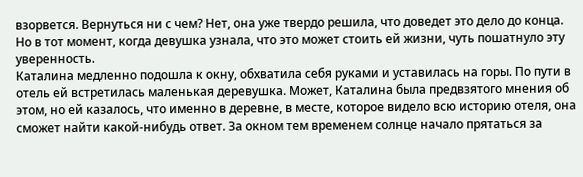взорвется. Вернуться ни с чем? Нет, она уже твердо решила, что доведет это дело до конца. Но в тот момент, когда девушка узнала, что это может стоить ей жизни, чуть пошатнуло эту уверенность.
Каталина медленно подошла к окну, обхватила себя руками и уставилась на горы. По пути в отель ей встретилась маленькая деревушка. Может, Каталина была предвзятого мнения об этом, но ей казалось, что именно в деревне, в месте, которое видело всю историю отеля, она сможет найти какой-нибудь ответ. За окном тем временем солнце начало прятаться за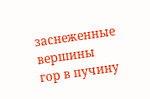заснеженные вершины гор в пучину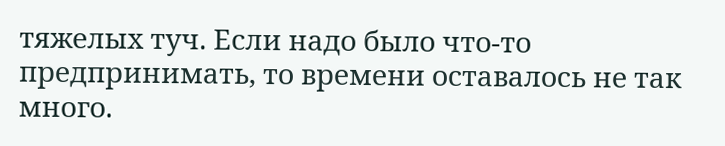тяжелых туч. Если надо было что-то предпринимать, то времени оставалось не так много.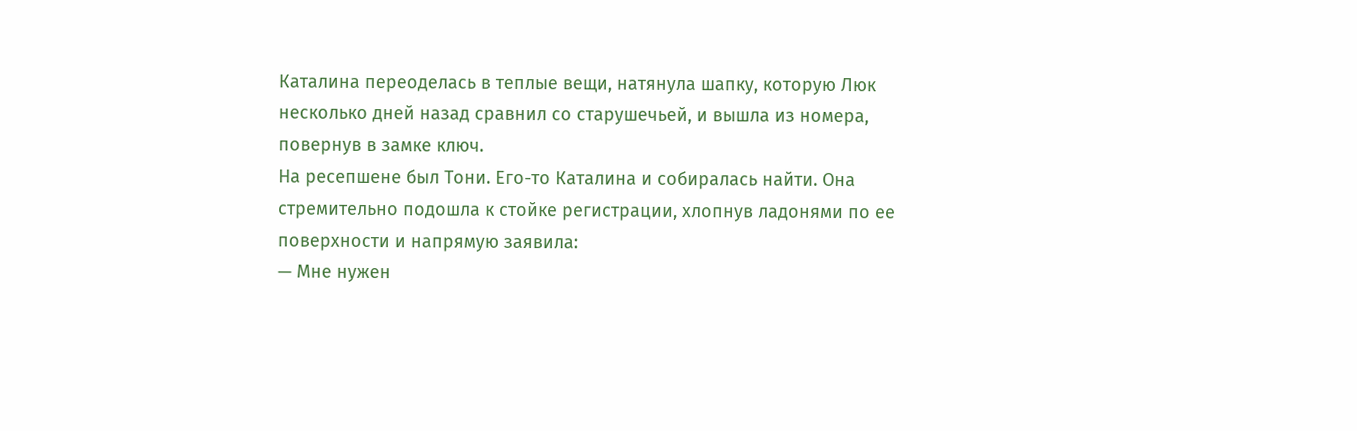Каталина переоделась в теплые вещи, натянула шапку, которую Люк несколько дней назад сравнил со старушечьей, и вышла из номера, повернув в замке ключ.
На ресепшене был Тони. Его-то Каталина и собиралась найти. Она стремительно подошла к стойке регистрации, хлопнув ладонями по ее поверхности и напрямую заявила:
— Мне нужен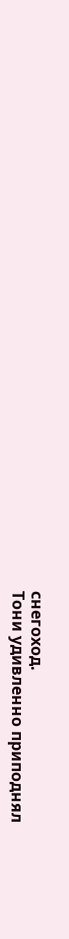снегоход.
Тони удивленно приподнял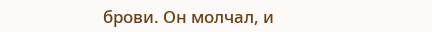брови. Он молчал, и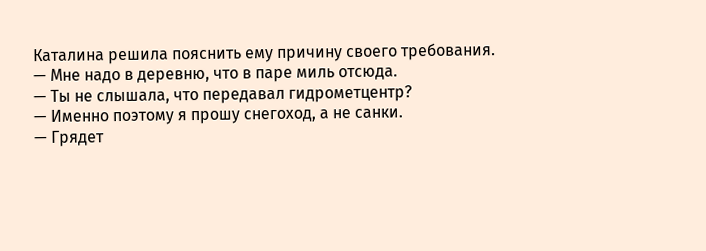Каталина решила пояснить ему причину своего требования.
— Мне надо в деревню, что в паре миль отсюда.
— Ты не слышала, что передавал гидрометцентр?
— Именно поэтому я прошу снегоход, а не санки.
— Грядет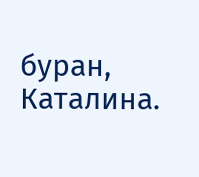буран, Каталина.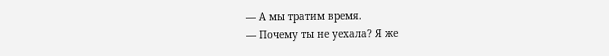— А мы тратим время.
— Почему ты не уехала? Я же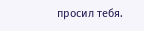просил тебя.